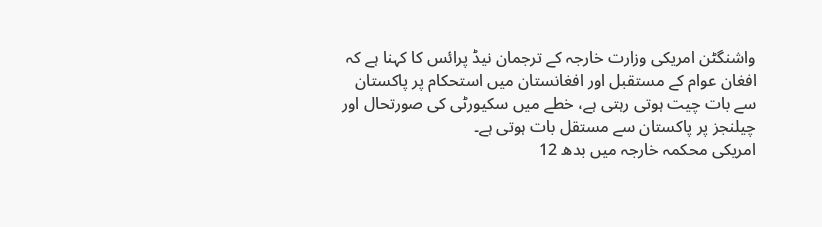واشنگٹن امریکی وزارت خارجہ کے ترجمان نیڈ پرائس کا کہنا ہے کہ افغان عوام کے مستقبل اور افغانستان میں استحکام پر پاکستان سے بات چیت ہوتی رہتی ہے، خطے میں سکیورٹی کی صورتحال اور چیلنجز پر پاکستان سے مستقل بات ہوتی ہے۔
امریکی محکمہ خارجہ میں بدھ 12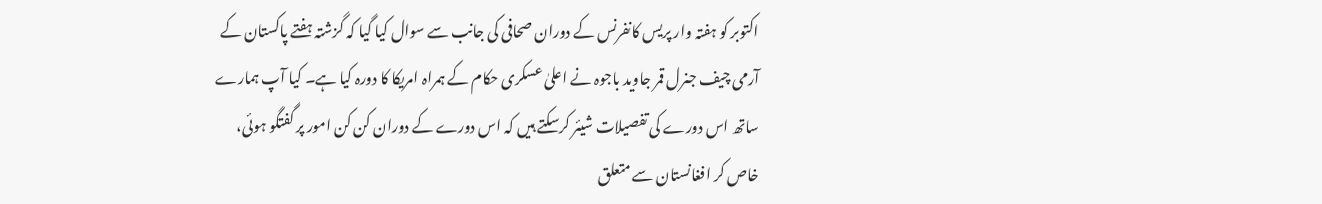اکتوبر کو ہفتہ وار پریس کانفرنس کے دوران صحافی کی جانب سے سوال کیا گیا کہ گزشتہ ہفتے پاکستان کے آرمی چیف جنرل قمر جاوید باجوہ نے اعلیٰ عسکری حکام کے ہمراہ امریکا کا دورہ کیا ہے۔ کیا آپ ہمارے ساتھ اس دورے کی تفصیلات شیئر کرسکتے ہیں کہ اس دورے کے دوران کن کن امور پر گفتگو ہوئی، خاص کر افغانستان سے متعلق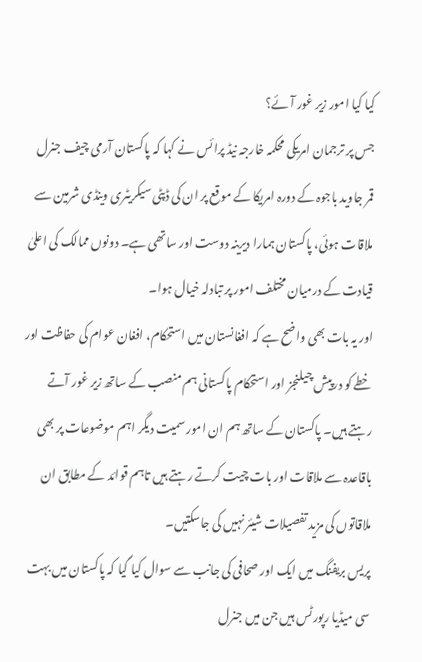کیا کیا امور زیر غور آئے؟
جس پر ترجمان امریکی محکمہ خارجہ نیڈ پرائس نے کہا کہ پاکستان آرمی چیف جنرل قمر جاوید باجوہ کے دورہ امریکا کے موقع پر ان کی ڈپٹی سیکریٹری وینڈی شرمین سے ملاقات ہوئی، پاکستان ہمارا دیرینہ دوست اور ساتھی ہے۔ دونوں ممالک کی اعلیٰ قیادت کے درمیان مختلف امور پر تبادلہ خیال ہوا۔
اور یہ بات بھی واضح ہے کہ افغانستان میں استحکام، افغان عوام کی حفاظت اور خطے کو درپیش چیلنجز اور استحکام پاکستانی ہم منصب کے ساتھ زیر غور آتے رہتے ہیں۔ پاکستان کے ساتھ ہم ان امور سمیت دیگر اہم موضوعات پر بھی باقاعدہ سے ملاقات اور بات چیت کرتے رہتے ہیں تاہم قوائد کے مطابق ان ملاقاتوں کی مزید تفصیلات شیئر نہیں کی جاسکتیں۔
پریس بریفنگ میں ایک اور صحافی کی جانب سے سوال کیا گیا کہ پاکستان میں بہت سی میڈیا رپورٹس ہیں جن میں جنرل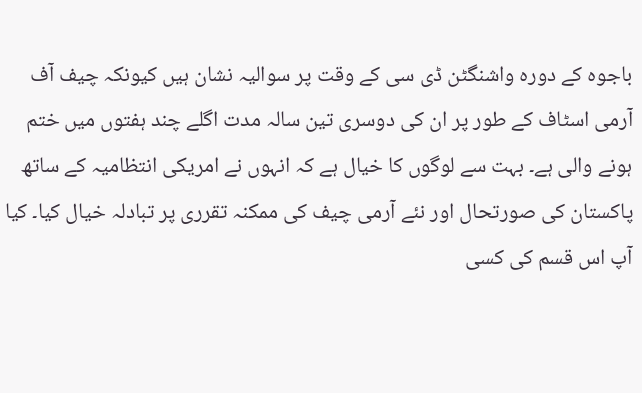باجوہ کے دورہ واشنگٹن ڈی سی کے وقت پر سوالیہ نشان ہیں کیونکہ چیف آف آرمی اسٹاف کے طور پر ان کی دوسری تین سالہ مدت اگلے چند ہفتوں میں ختم ہونے والی ہے۔ بہت سے لوگوں کا خیال ہے کہ انہوں نے امریکی انتظامیہ کے ساتھ پاکستان کی صورتحال اور نئے آرمی چیف کی ممکنہ تقرری پر تبادلہ خیال کیا۔ کیا آپ اس قسم کی کسی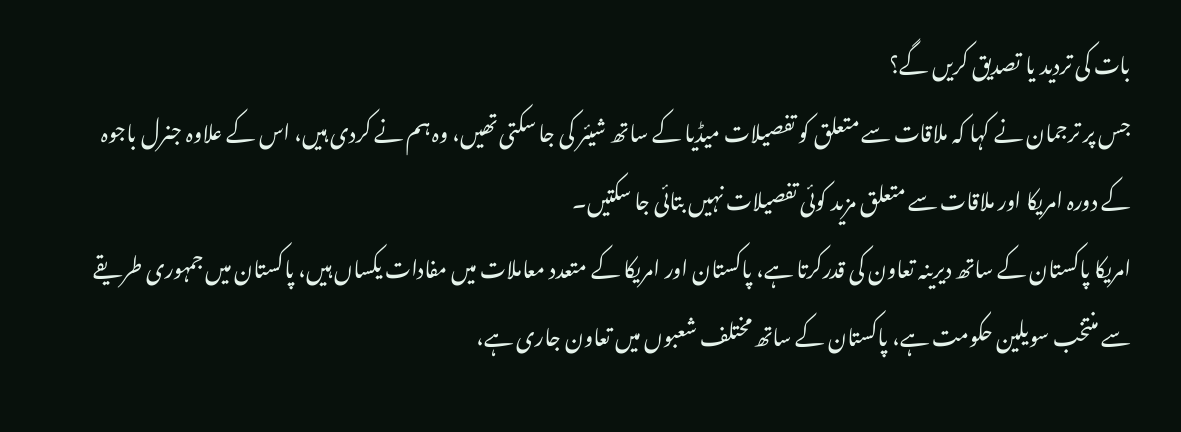بات کی تردید یا تصدیق کریں گے؟
جس پر ترجمان نے کہا کہ ملاقات سے متعلق کو تفصیلات میڈیا کے ساتھ شیئر کی جا سکتی تھیں، وہ ہم نے کردی ہیں، اس کے علاوہ جنرل باجوہ کے دورہ امریکا اور ملاقات سے متعلق مزید کوئی تفصیلات نہیں بتائی جا سکتیں۔
امریکا پاکستان کے ساتھ دیرینہ تعاون کی قدرکرتا ہے، پاکستان اور امریکا کے متعدد معاملات میں مفادات یکساں ہیں، پاکستان میں جمہوری طریقے سے منتخب سویلین حکومت ہے، پاکستان کے ساتھ مختلف شعبوں میں تعاون جاری ہے،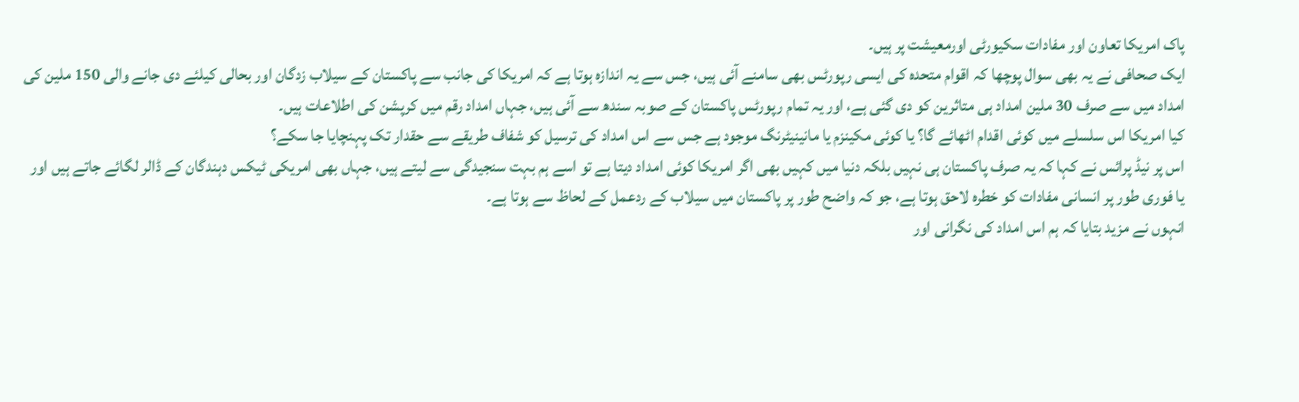پاک امریکا تعاون اور مفادات سکیورٹی اورمعیشت پر ہیں۔
ایک صحافی نے یہ بھی سوال پوچھا کہ اقوام متحدہ کی ایسی رپورٹس بھی سامنے آئی ہیں، جس سے یہ اندازہ ہوتا ہے کہ امریکا کی جانب سے پاکستان کے سیلاب زدگان اور بحالی کیلئے دی جانے والی 150 ملین کی امداد میں سے صرف 30 ملین امداد ہی متاثرین کو دی گئی ہے، اور یہ تمام رپورٹس پاکستان کے صوبہ سندھ سے آئی ہیں، جہاں امداد رقم میں کرپشن کی اطلاعات ہیں۔
کیا امریکا اس سلسلے میں کوئی اقدام اٹھائے گا؟ یا کوئی مکینزم یا مانینیٹرنگ موجود ہے جس سے اس امداد کی ترسیل کو شفاف طریقے سے حقدار تک پہنچایا جا سکے؟
اس پر نیڈ پرائس نے کہا کہ یہ صرف پاکستان ہی نہیں بلکہ دنیا میں کہیں بھی اگر امریکا کوئی امداد دیتا ہے تو اسے ہم بہت سنجیدگی سے لیتے ہیں، جہاں بھی امریکی ٹیکس دہندگان کے ڈالر لگائے جاتے ہیں اور یا فوری طور پر انسانی مفادات کو خطرہ لاحق ہوتا ہے، جو کہ واضح طور پر پاکستان میں سیلاب کے ردعمل کے لحاظ سے ہوتا ہے۔
انہوں نے مزید بتایا کہ ہم اس امداد کی نگرانی اور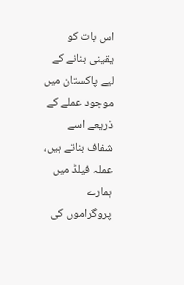اس بات کو یقینی بنانے کے لیے پاکستان میں موجود عملے کے ذریعے اسے شفاف بناتے ہیں، عملہ فیلڈ میں ہمارے پروگراموں کی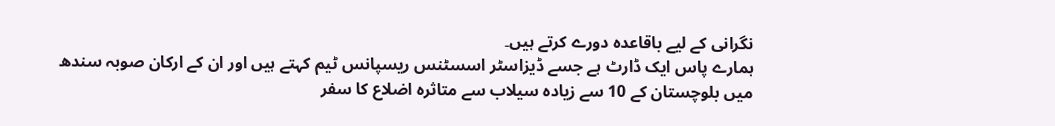نگرانی کے لیے باقاعدہ دورے کرتے ہیں۔
ہمارے پاس ایک ڈارٹ ہے جسے ڈیزاسٹر اسسٹنس ریسپانس ٹیم کہتے ہیں اور ان کے ارکان صوبہ سندھ میں بلوچستان کے 10 سے زیادہ سیلاب سے متاثرہ اضلاع کا سفر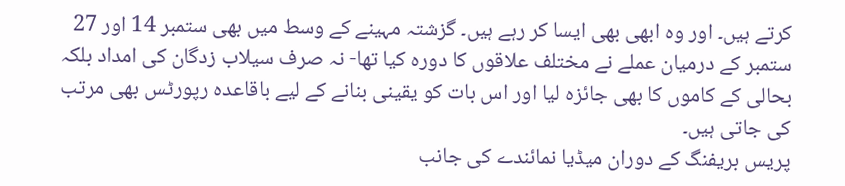کرتے ہیں۔ اور وہ ابھی بھی ایسا کر رہے ہیں۔ گزشتہ مہینے کے وسط میں بھی ستمبر 14 اور 27 ستمبر کے درمیان عملے نے مختلف علاقوں کا دورہ کیا تھا- نہ صرف سیلاب زدگان کی امداد بلکہ بحالی کے کاموں کا بھی جائزہ لیا اور اس بات کو یقینی بنانے کے لیے باقاعدہ رپورٹس بھی مرتب کی جاتی ہیں۔
پریس بریفنگ کے دوران میڈیا نمائندے کی جانب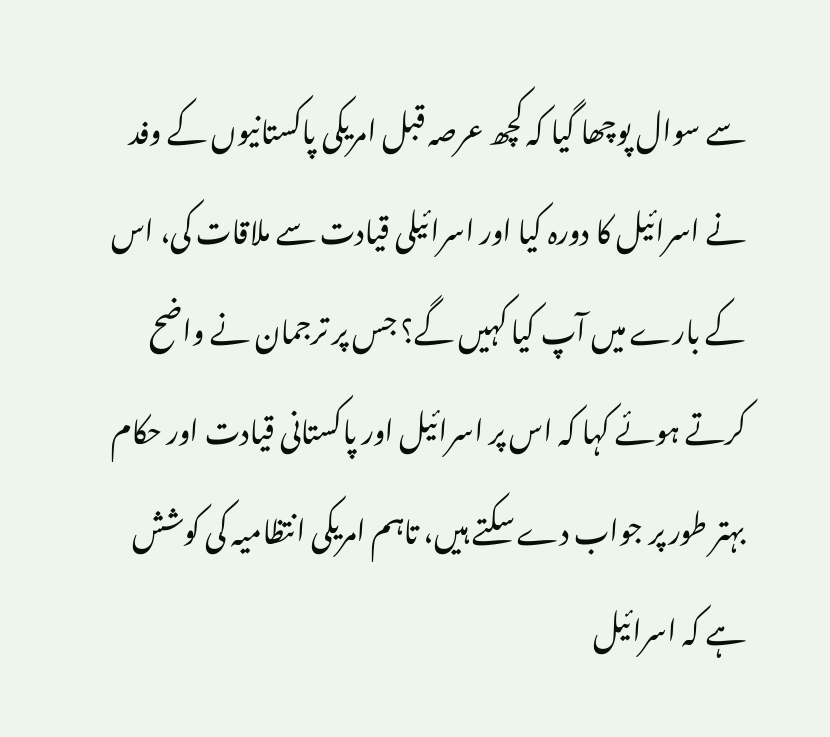سے سوال پوچھا گیا کہ کچھ عرصہ قبل امریکی پاکستانیوں کے وفد نے اسرائیل کا دورہ کیا اور اسرائیلی قیادت سے ملاقات کی، اس کے بارے میں آپ کیا کہیں گے؟ جس پر ترجمان نے واضح کرتے ہوئے کہا کہ اس پر اسرائیل اور پاکستانی قیادت اور حکام بہتر طور پر جواب دے سکتے ہیں، تاہم امریکی انتظامیہ کی کوشش ہے کہ اسرائیل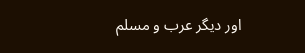اور دیگر عرب و مسلم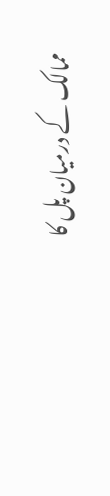ممالک کے درمیان پل کا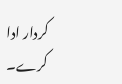کردار ادا کرے۔